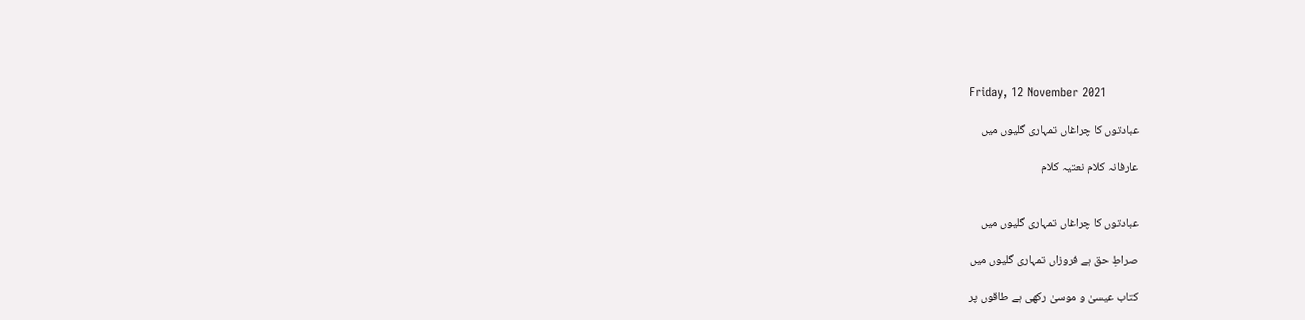Friday, 12 November 2021

عبادتوں کا چراغاں تمہاری گلیوں میں

عارفانہ کلام نعتیہ کلام


عبادتوں کا چراغاں تمہاری گلیوں میں

صراطِ حق ہے فروزاں تمہاری گلیوں میں

کتاب عیسیٰ و موسیٰ رکھی ہے طاقوں پر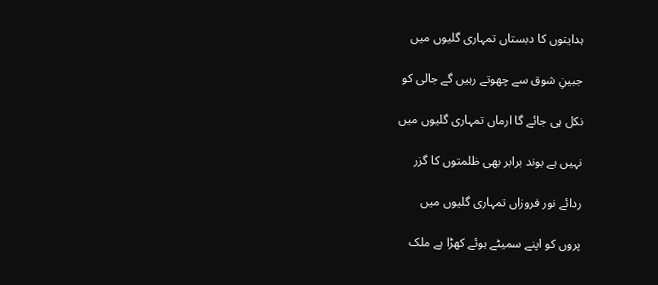ہدایتوں کا دبستاں تمہاری گلیوں میں

جبینِ شوق سے چھوتے رہیں گے جالی کو

نکل ہی جائے گا ارماں تمہاری گلیوں میں

نہیں ہے بوند برابر بھی ظلمتوں کا گزر

ردائے نور فروزاں تمہاری گلیوں میں

پروں کو اپنے سمیٹے ہوئے کھڑا ہے ملک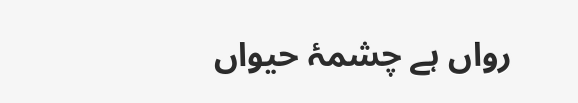رواں ہے چشمۂ حیواں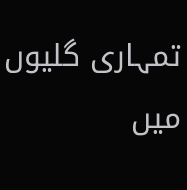تمہاری گلیوں میں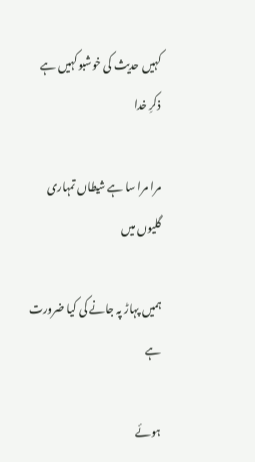کہیں حدیث کی خوشبو کہیں ہے ذکرِ خدا

مرا مرا سا ہے شیطاں تمہاری گلیوں میں

ہمیں پہاڑ پہ جانے کی کیا ضرورت ہے

ہوئے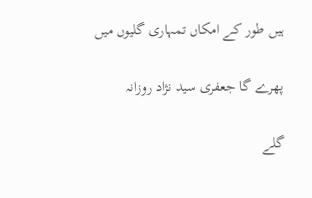ہیں طور کے امکاں تمہاری گلیوں میں

پھرے گا جعفری سید نژاد روزانہ

گلے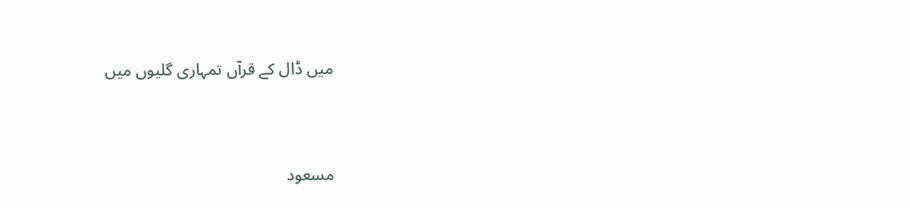میں ڈال کے قرآں تمہاری گلیوں میں


مسعود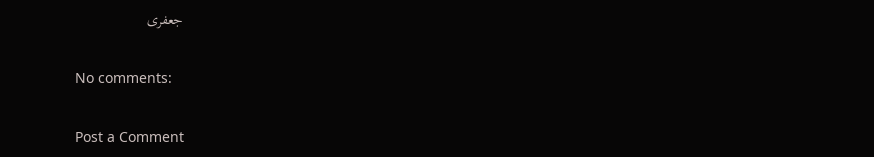جعفری

No comments:

Post a Comment